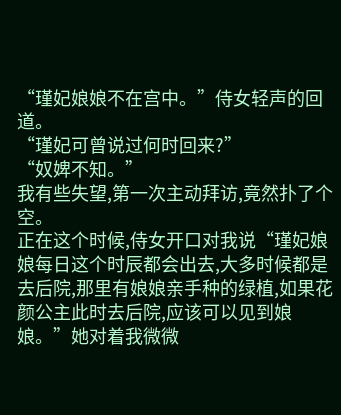“瑾妃娘娘不在宫中。”侍女轻声的回道。
“瑾妃可曾说过何时回来?”
“奴婢不知。”
我有些失望,第一次主动拜访,竟然扑了个空。
正在这个时候,侍女开口对我说“瑾妃娘娘每日这个时辰都会出去,大多时候都是去后院,那里有娘娘亲手种的绿植,如果花颜公主此时去后院,应该可以见到娘娘。”她对着我微微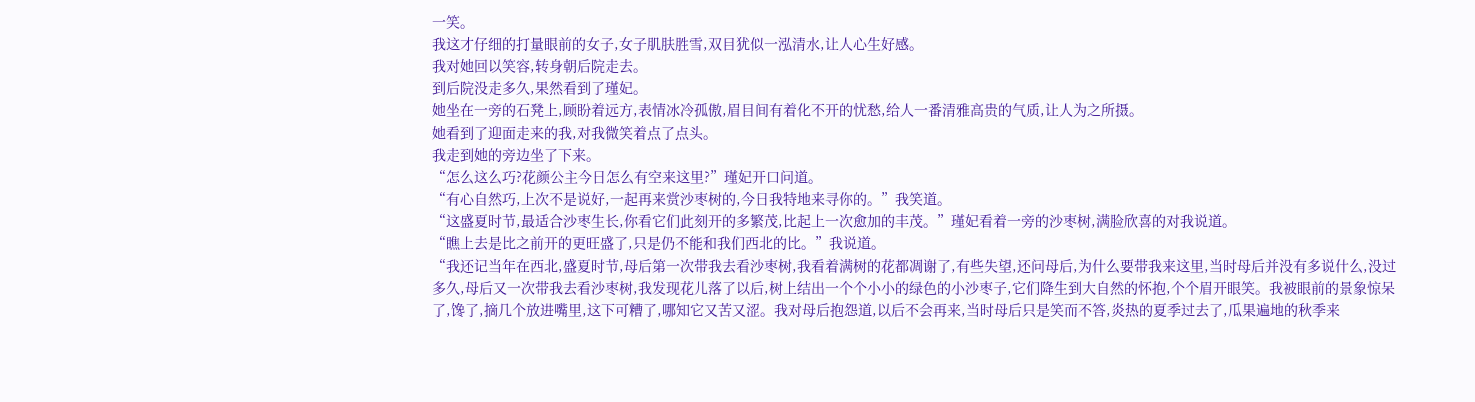一笑。
我这才仔细的打量眼前的女子,女子肌肤胜雪,双目犹似一泓清水,让人心生好感。
我对她回以笑容,转身朝后院走去。
到后院没走多久,果然看到了瑾妃。
她坐在一旁的石凳上,顾盼着远方,表情冰冷孤傲,眉目间有着化不开的忧愁,给人一番清雅高贵的气质,让人为之所摄。
她看到了迎面走来的我,对我微笑着点了点头。
我走到她的旁边坐了下来。
“怎么这么巧?花颜公主今日怎么有空来这里?”瑾妃开口问道。
“有心自然巧,上次不是说好,一起再来赏沙枣树的,今日我特地来寻你的。”我笑道。
“这盛夏时节,最适合沙枣生长,你看它们此刻开的多繁茂,比起上一次愈加的丰茂。”瑾妃看着一旁的沙枣树,满脸欣喜的对我说道。
“瞧上去是比之前开的更旺盛了,只是仍不能和我们西北的比。”我说道。
“我还记当年在西北,盛夏时节,母后第一次带我去看沙枣树,我看着满树的花都凋谢了,有些失望,还问母后,为什么要带我来这里,当时母后并没有多说什么,没过多久,母后又一次带我去看沙枣树,我发现花儿落了以后,树上结出一个个小小的绿色的小沙枣子,它们降生到大自然的怀抱,个个眉开眼笑。我被眼前的景象惊呆了,馋了,摘几个放进嘴里,这下可糟了,哪知它又苦又涩。我对母后抱怨道,以后不会再来,当时母后只是笑而不答,炎热的夏季过去了,瓜果遍地的秋季来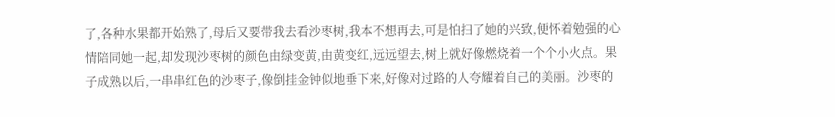了,各种水果都开始熟了,母后又要带我去看沙枣树,我本不想再去,可是怕扫了她的兴致,便怀着勉强的心情陪同她一起,却发现沙枣树的颜色由绿变黄,由黄变红,远远望去,树上就好像燃烧着一个个小火点。果子成熟以后,一串串红色的沙枣子,像倒挂金钟似地垂下来,好像对过路的人夸耀着自己的美丽。沙枣的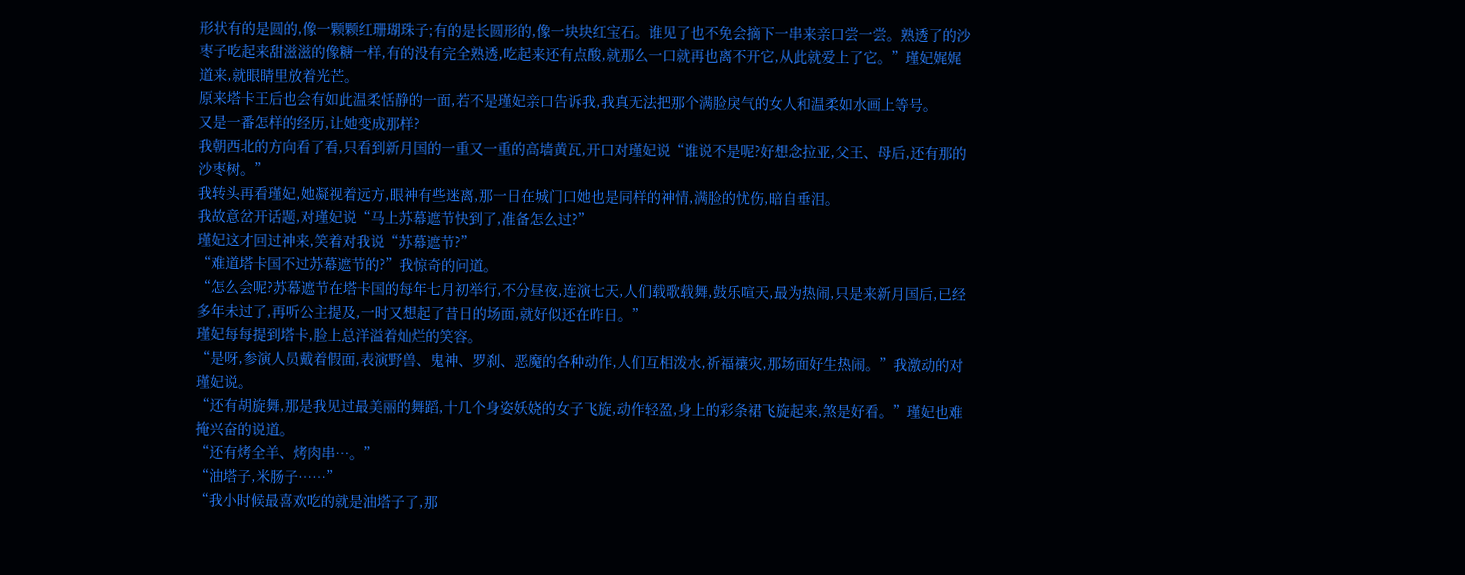形状有的是圆的,像一颗颗红珊瑚珠子;有的是长圆形的,像一块块红宝石。谁见了也不免会摘下一串来亲口尝一尝。熟透了的沙枣子吃起来甜滋滋的像糖一样,有的没有完全熟透,吃起来还有点酸,就那么一口就再也离不开它,从此就爱上了它。”瑾妃娓娓道来,就眼睛里放着光芒。
原来塔卡王后也会有如此温柔恬静的一面,若不是瑾妃亲口告诉我,我真无法把那个满脸戾气的女人和温柔如水画上等号。
又是一番怎样的经历,让她变成那样?
我朝西北的方向看了看,只看到新月国的一重又一重的高墙黄瓦,开口对瑾妃说“谁说不是呢?好想念拉亚,父王、母后,还有那的沙枣树。”
我转头再看瑾妃,她凝视着远方,眼神有些迷离,那一日在城门口她也是同样的神情,满脸的忧伤,暗自垂泪。
我故意岔开话题,对瑾妃说“马上苏幕遮节快到了,准备怎么过?”
瑾妃这才回过神来,笑着对我说“苏幕遮节?”
“难道塔卡国不过苏幕遮节的?”我惊奇的问道。
“怎么会呢?苏幕遮节在塔卡国的每年七月初举行,不分昼夜,连演七天,人们载歌载舞,鼓乐喧天,最为热闹,只是来新月国后,已经多年未过了,再听公主提及,一时又想起了昔日的场面,就好似还在昨日。”
瑾妃每每提到塔卡,脸上总洋溢着灿烂的笑容。
“是呀,参演人员戴着假面,表演野兽、鬼神、罗刹、恶魔的各种动作,人们互相泼水,祈福禳灾,那场面好生热闹。”我激动的对瑾妃说。
“还有胡旋舞,那是我见过最美丽的舞蹈,十几个身姿妖娆的女子飞旋,动作轻盈,身上的彩条裙飞旋起来,煞是好看。”瑾妃也难掩兴奋的说道。
“还有烤全羊、烤肉串…。”
“油塔子,米肠子……”
“我小时候最喜欢吃的就是油塔子了,那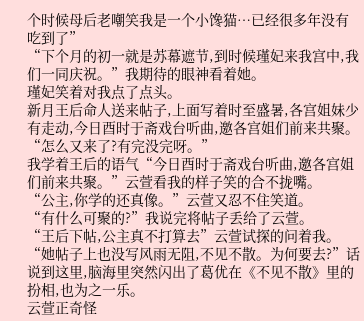个时候母后老嘲笑我是一个小馋猫…已经很多年没有吃到了”
“下个月的初一就是苏幕遮节,到时候瑾妃来我宫中,我们一同庆祝。”我期待的眼神看着她。
瑾妃笑着对我点了点头。
新月王后命人送来帖子,上面写着时至盛暑,各宫姐妹少有走动,今日酉时于斋戏台听曲,邀各宫姐们前来共聚。
“怎么又来了?有完没完呀。”
我学着王后的语气“今日酉时于斋戏台听曲,邀各宫姐们前来共聚。”云萱看我的样子笑的合不拢嘴。
“公主,你学的还真像。”云萱又忍不住笑道。
“有什么可聚的?”我说完将帖子丢给了云萱。
“王后下帖,公主真不打算去”云萱试探的问着我。
“她帖子上也没写风雨无阻,不见不散。为何要去?”话说到这里,脑海里突然闪出了葛优在《不见不散》里的扮相,也为之一乐。
云萱正奇怪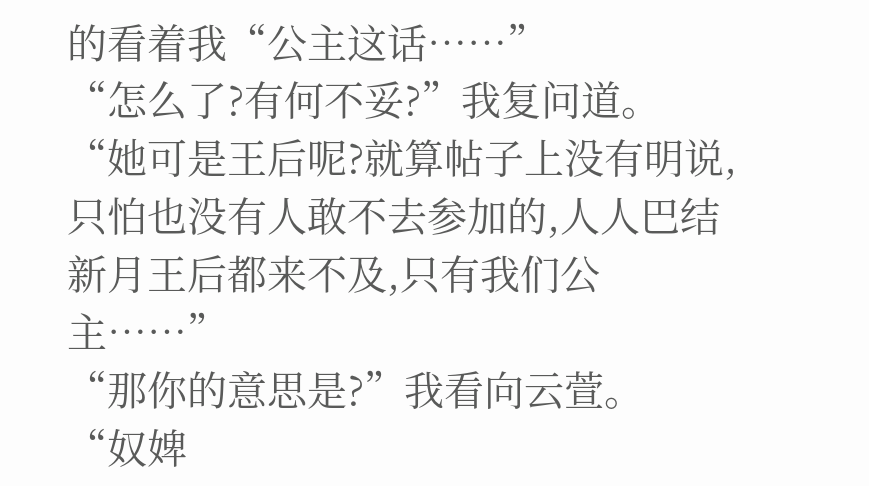的看着我“公主这话……”
“怎么了?有何不妥?”我复问道。
“她可是王后呢?就算帖子上没有明说,只怕也没有人敢不去参加的,人人巴结新月王后都来不及,只有我们公主……”
“那你的意思是?”我看向云萱。
“奴婢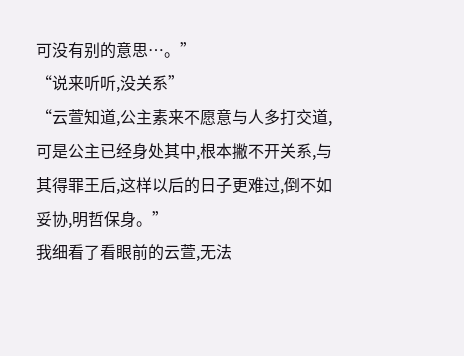可没有别的意思…。”
“说来听听,没关系”
“云萱知道,公主素来不愿意与人多打交道,可是公主已经身处其中,根本撇不开关系,与其得罪王后,这样以后的日子更难过,倒不如妥协,明哲保身。”
我细看了看眼前的云萱,无法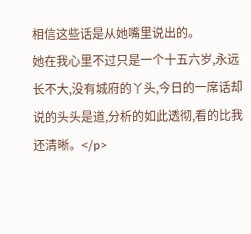相信这些话是从她嘴里说出的。
她在我心里不过只是一个十五六岁,永远长不大,没有城府的丫头,今日的一席话却说的头头是道,分析的如此透彻,看的比我还清晰。</p>